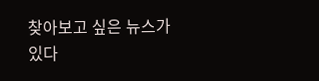찾아보고 싶은 뉴스가 있다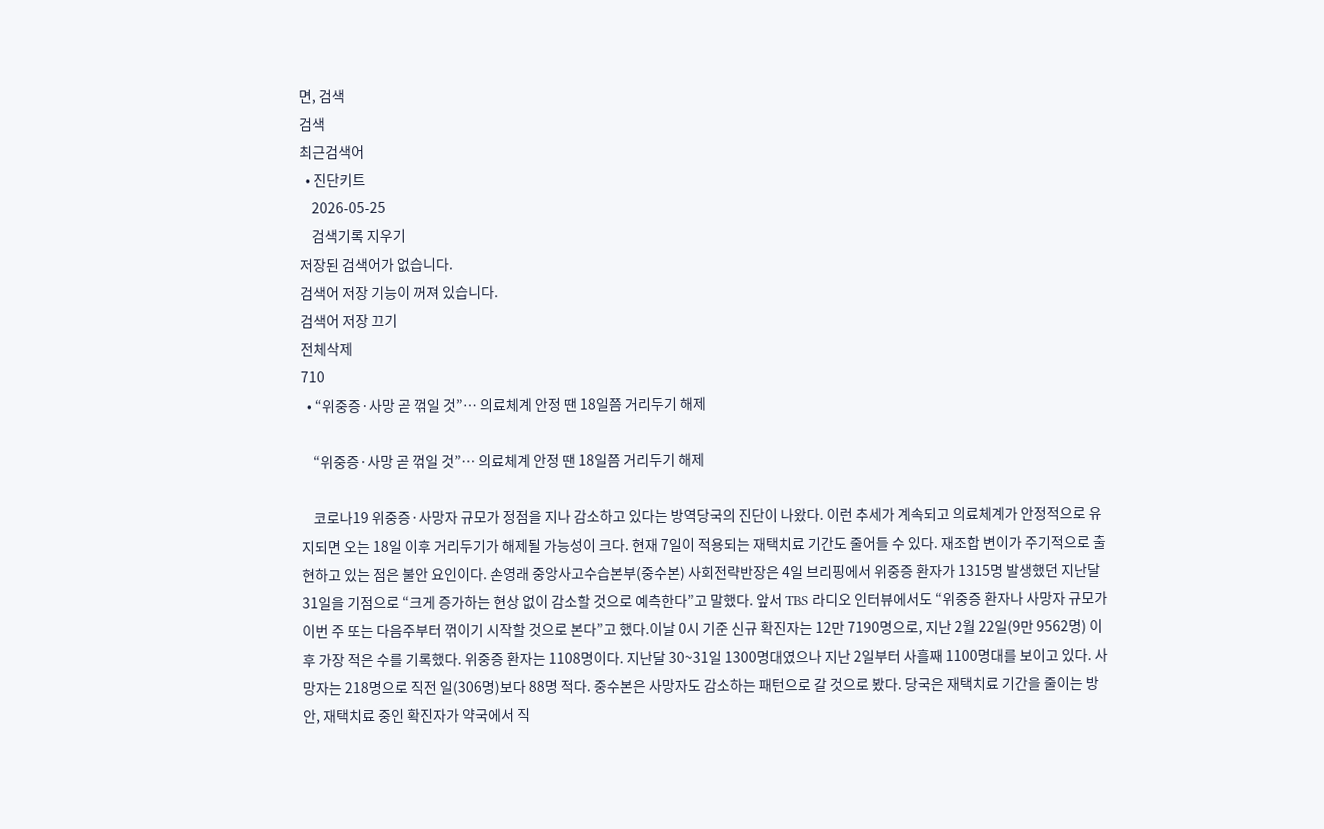면, 검색
검색
최근검색어
  • 진단키트
    2026-05-25
    검색기록 지우기
저장된 검색어가 없습니다.
검색어 저장 기능이 꺼져 있습니다.
검색어 저장 끄기
전체삭제
710
  • “위중증·사망 곧 꺾일 것”… 의료체계 안정 땐 18일쯤 거리두기 해제

    “위중증·사망 곧 꺾일 것”… 의료체계 안정 땐 18일쯤 거리두기 해제

    코로나19 위중증·사망자 규모가 정점을 지나 감소하고 있다는 방역당국의 진단이 나왔다. 이런 추세가 계속되고 의료체계가 안정적으로 유지되면 오는 18일 이후 거리두기가 해제될 가능성이 크다. 현재 7일이 적용되는 재택치료 기간도 줄어들 수 있다. 재조합 변이가 주기적으로 출현하고 있는 점은 불안 요인이다. 손영래 중앙사고수습본부(중수본) 사회전략반장은 4일 브리핑에서 위중증 환자가 1315명 발생했던 지난달 31일을 기점으로 “크게 증가하는 현상 없이 감소할 것으로 예측한다”고 말했다. 앞서 TBS 라디오 인터뷰에서도 “위중증 환자나 사망자 규모가 이번 주 또는 다음주부터 꺾이기 시작할 것으로 본다”고 했다.이날 0시 기준 신규 확진자는 12만 7190명으로, 지난 2월 22일(9만 9562명) 이후 가장 적은 수를 기록했다. 위중증 환자는 1108명이다. 지난달 30~31일 1300명대였으나 지난 2일부터 사흘째 1100명대를 보이고 있다. 사망자는 218명으로 직전 일(306명)보다 88명 적다. 중수본은 사망자도 감소하는 패턴으로 갈 것으로 봤다. 당국은 재택치료 기간을 줄이는 방안, 재택치료 중인 확진자가 약국에서 직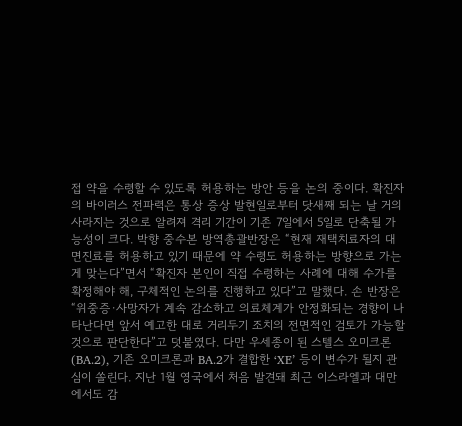접 약을 수령할 수 있도록 허용하는 방안 등을 논의 중이다. 확진자의 바이러스 전파력은 통상 증상 발현일로부터 닷새째 되는 날 거의 사라지는 것으로 알려져 격리 기간이 기존 7일에서 5일로 단축될 가능성이 크다. 박향 중수본 방역총괄반장은 “현재 재택치료자의 대면진료를 허용하고 있기 때문에 약 수령도 허용하는 방향으로 가는 게 맞는다”면서 “확진자 본인이 직접 수령하는 사례에 대해 수가를 확정해야 해, 구체적인 논의를 진행하고 있다”고 말했다. 손 반장은 “위중증·사망자가 계속 감소하고 의료체계가 안정화되는 경향이 나타난다면 앞서 예고한 대로 거리두기 조치의 전면적인 검토가 가능할 것으로 판단한다”고 덧붙였다. 다만 우세종이 된 스텔스 오미크론(BA.2), 기존 오미크론과 BA.2가 결합한 ‘XE’ 등이 변수가 될지 관심이 쏠린다. 지난 1월 영국에서 처음 발견돼 최근 이스라엘과 대만에서도 감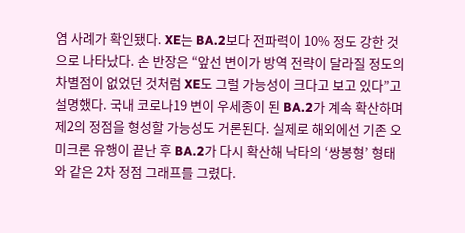염 사례가 확인됐다. XE는 BA.2보다 전파력이 10% 정도 강한 것으로 나타났다. 손 반장은 “앞선 변이가 방역 전략이 달라질 정도의 차별점이 없었던 것처럼 XE도 그럴 가능성이 크다고 보고 있다”고 설명했다. 국내 코로나19 변이 우세종이 된 BA.2가 계속 확산하며 제2의 정점을 형성할 가능성도 거론된다. 실제로 해외에선 기존 오미크론 유행이 끝난 후 BA.2가 다시 확산해 낙타의 ‘쌍봉형’ 형태와 같은 2차 정점 그래프를 그렸다.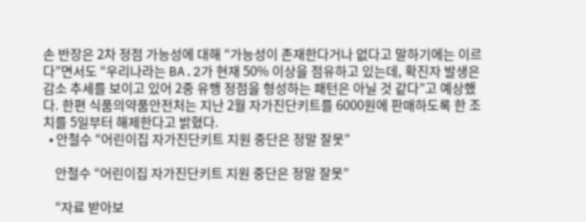손 반장은 2차 정점 가능성에 대해 “가능성이 존재한다거나 없다고 말하기에는 이르다”면서도 “우리나라는 BA.2가 현재 50% 이상을 점유하고 있는데, 확진자 발생은 감소 추세를 보이고 있어 2중 유행 정점을 형성하는 패턴은 아닐 것 같다”고 예상했다. 한편 식품의약품안전처는 지난 2월 자가진단키트를 6000원에 판매하도록 한 조치를 5일부터 해제한다고 밝혔다.
  • 안철수 “어린이집 자가진단키트 지원 중단은 정말 잘못”

    안철수 “어린이집 자가진단키트 지원 중단은 정말 잘못”

    “자료 받아보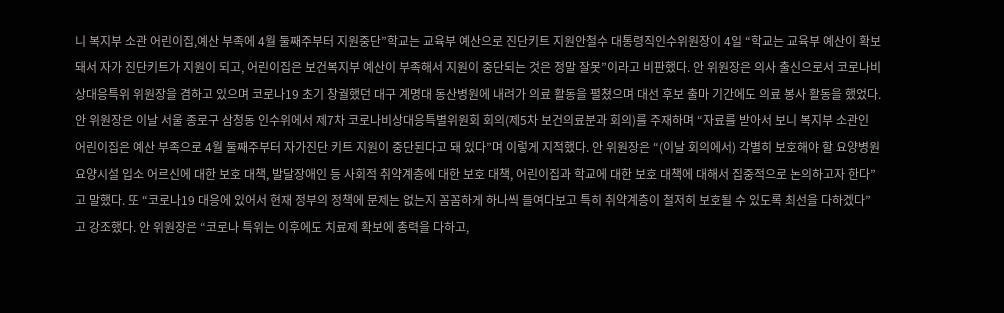니 복지부 소관 어린이집,예산 부족에 4월 둘째주부터 지원중단”학교는 교육부 예산으로 진단키트 지원안철수 대통령직인수위원장이 4일 “학교는 교육부 예산이 확보돼서 자가 진단키트가 지원이 되고, 어린이집은 보건복지부 예산이 부족해서 지원이 중단되는 것은 정말 잘못”이라고 비판했다. 안 위원장은 의사 출신으로서 코로나비상대응특위 위원장을 겸하고 있으며 코로나19 초기 창궐했던 대구 계명대 동산병원에 내려가 의료 활동을 펼쳤으며 대선 후보 출마 기간에도 의료 봉사 활동을 했었다. 안 위원장은 이날 서울 종로구 삼청동 인수위에서 제7차 코로나비상대응특별위원회 회의(제5차 보건의료분과 회의)를 주재하며 “자료를 받아서 보니 복지부 소관인 어린이집은 예산 부족으로 4월 둘째주부터 자가진단 키트 지원이 중단된다고 돼 있다”며 이렇게 지적했다. 안 위원장은 “(이날 회의에서) 각별히 보호해야 할 요양병원 요양시설 입소 어르신에 대한 보호 대책, 발달장애인 등 사회적 취약계층에 대한 보호 대책, 어린이집과 학교에 대한 보호 대책에 대해서 집중적으로 논의하고자 한다”고 말했다. 또 “코로나19 대응에 있어서 현재 정부의 정책에 문제는 없는지 꼼꼼하게 하나씩 들여다보고 특히 취약계층이 철저히 보호될 수 있도록 최선을 다하겠다”고 강조했다. 안 위원장은 “코로나 특위는 이후에도 치료제 확보에 총력을 다하고,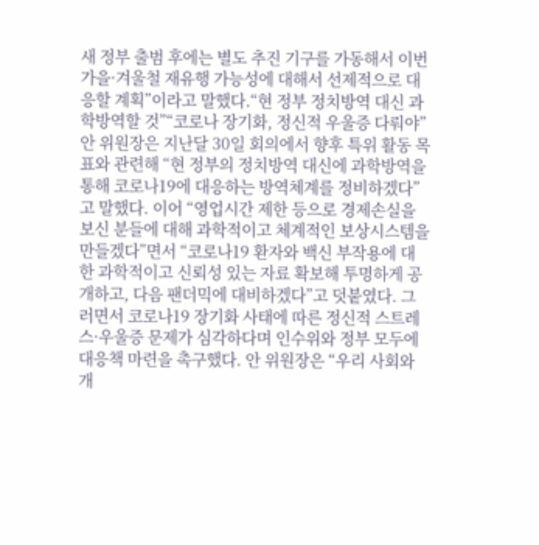새 정부 출범 후에는 별도 추진 기구를 가동해서 이번 가을·겨울철 재유행 가능성에 대해서 선제적으로 대응할 계획”이라고 말했다.“현 정부 정치방역 대신 과학방역할 것”“코로나 장기화, 정신적 우울증 다뤄야” 안 위원장은 지난달 30일 회의에서 향후 특위 활동 목표와 관련해 “현 정부의 정치방역 대신에 과학방역을 통해 코로나19에 대응하는 방역체계를 정비하겠다”고 말했다. 이어 “영업시간 제한 등으로 경제손실을 보신 분들에 대해 과학적이고 체계적인 보상시스템을 만들겠다”면서 “코로나19 환자와 백신 부작용에 대한 과학적이고 신뢰성 있는 자료 확보해 투명하게 공개하고, 다음 팬더믹에 대비하겠다”고 덧붙였다. 그러면서 코로나19 장기화 사태에 따른 정신적 스트레스·우울증 문제가 심각하다며 인수위와 정부 모두에 대응책 마련을 촉구했다. 안 위원장은 “우리 사회와 개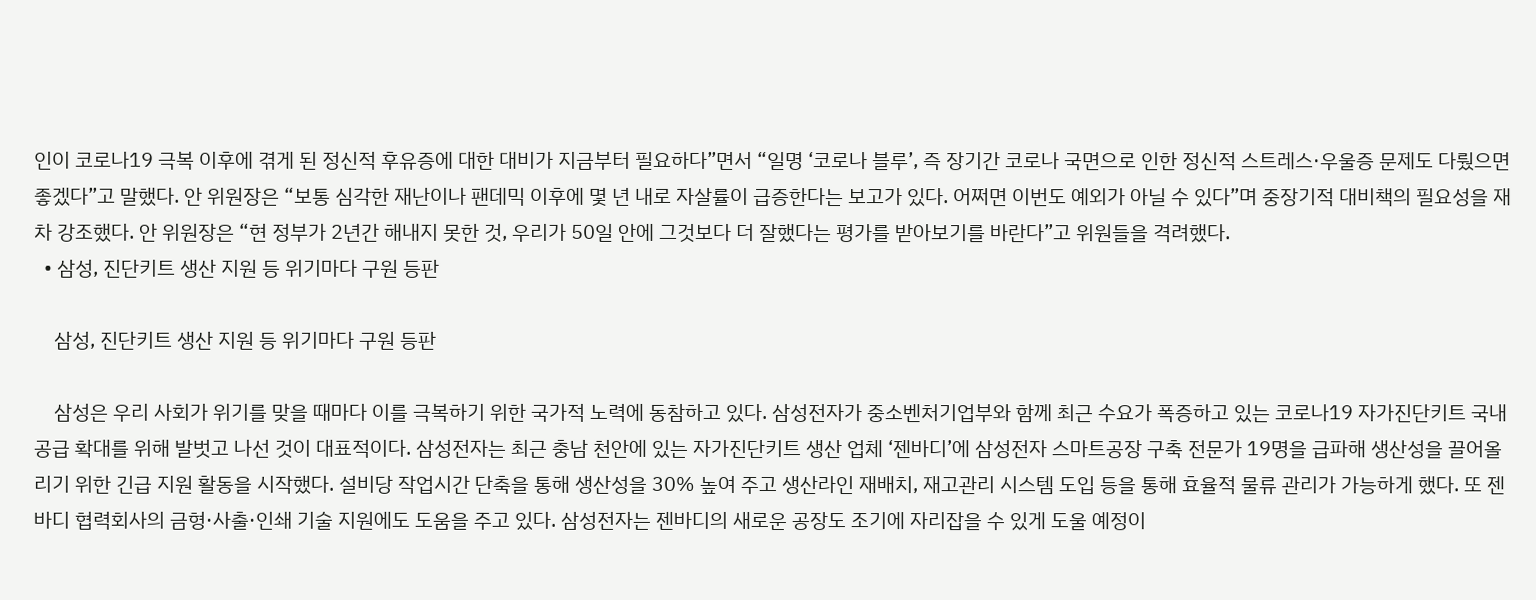인이 코로나19 극복 이후에 겪게 된 정신적 후유증에 대한 대비가 지금부터 필요하다”면서 “일명 ‘코로나 블루’, 즉 장기간 코로나 국면으로 인한 정신적 스트레스·우울증 문제도 다뤘으면 좋겠다”고 말했다. 안 위원장은 “보통 심각한 재난이나 팬데믹 이후에 몇 년 내로 자살률이 급증한다는 보고가 있다. 어쩌면 이번도 예외가 아닐 수 있다”며 중장기적 대비책의 필요성을 재차 강조했다. 안 위원장은 “현 정부가 2년간 해내지 못한 것, 우리가 50일 안에 그것보다 더 잘했다는 평가를 받아보기를 바란다”고 위원들을 격려했다.
  • 삼성, 진단키트 생산 지원 등 위기마다 구원 등판

    삼성, 진단키트 생산 지원 등 위기마다 구원 등판

    삼성은 우리 사회가 위기를 맞을 때마다 이를 극복하기 위한 국가적 노력에 동참하고 있다. 삼성전자가 중소벤처기업부와 함께 최근 수요가 폭증하고 있는 코로나19 자가진단키트 국내 공급 확대를 위해 발벗고 나선 것이 대표적이다. 삼성전자는 최근 충남 천안에 있는 자가진단키트 생산 업체 ‘젠바디’에 삼성전자 스마트공장 구축 전문가 19명을 급파해 생산성을 끌어올리기 위한 긴급 지원 활동을 시작했다. 설비당 작업시간 단축을 통해 생산성을 30% 높여 주고 생산라인 재배치, 재고관리 시스템 도입 등을 통해 효율적 물류 관리가 가능하게 했다. 또 젠바디 협력회사의 금형·사출·인쇄 기술 지원에도 도움을 주고 있다. 삼성전자는 젠바디의 새로운 공장도 조기에 자리잡을 수 있게 도울 예정이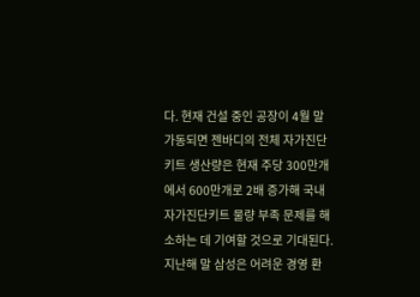다. 현재 건설 중인 공장이 4월 말 가동되면 젠바디의 전체 자가진단키트 생산량은 현재 주당 300만개에서 600만개로 2배 증가해 국내 자가진단키트 물량 부족 문제를 해소하는 데 기여할 것으로 기대된다. 지난해 말 삼성은 어려운 경영 환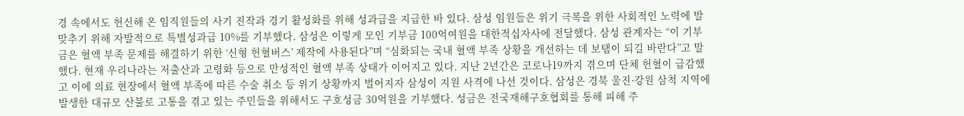경 속에서도 헌신해 온 임직원들의 사기 진작과 경기 활성화를 위해 성과급을 지급한 바 있다. 삼성 임원들은 위기 극복을 위한 사회적인 노력에 발맞추기 위해 자발적으로 특별성과급 10%를 기부했다. 삼성은 이렇게 모인 기부금 100억여원을 대한적십자사에 전달했다. 삼성 관계자는 “이 기부금은 혈액 부족 문제를 해결하기 위한 ‘신형 헌혈버스’ 제작에 사용된다”며 “심화되는 국내 혈액 부족 상황을 개선하는 데 보탬이 되길 바란다”고 말했다. 현재 우리나라는 저출산과 고령화 등으로 만성적인 혈액 부족 상태가 이어지고 있다. 지난 2년간은 코로나19까지 겪으며 단체 헌혈이 급감했고 이에 의료 현장에서 혈액 부족에 따른 수술 취소 등 위기 상황까지 벌어지자 삼성이 지원 사격에 나선 것이다. 삼성은 경북 울진·강원 삼척 지역에 발생한 대규모 산불로 고통을 겪고 있는 주민들을 위해서도 구호성금 30억원을 기부했다. 성금은 전국재해구호협회를 통해 피해 주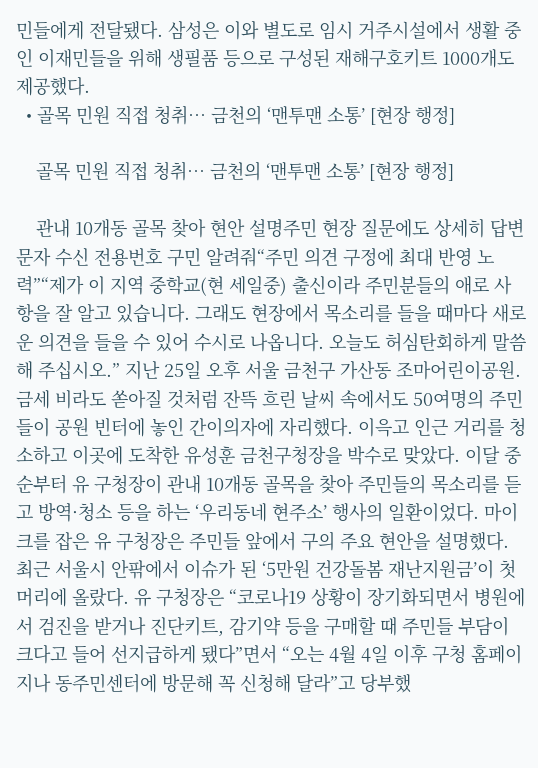민들에게 전달됐다. 삼성은 이와 별도로 임시 거주시설에서 생활 중인 이재민들을 위해 생필품 등으로 구성된 재해구호키트 1000개도 제공했다.
  • 골목 민원 직접 청취… 금천의 ‘맨투맨 소통’ [현장 행정]

    골목 민원 직접 청취… 금천의 ‘맨투맨 소통’ [현장 행정]

    관내 10개동 골목 찾아 현안 설명주민 현장 질문에도 상세히 답변문자 수신 전용번호 구민 알려줘“주민 의견 구정에 최대 반영 노력”“제가 이 지역 중학교(현 세일중) 출신이라 주민분들의 애로 사항을 잘 알고 있습니다. 그래도 현장에서 목소리를 들을 때마다 새로운 의견을 들을 수 있어 수시로 나옵니다. 오늘도 허심탄회하게 말씀해 주십시오.” 지난 25일 오후 서울 금천구 가산동 조마어린이공원. 금세 비라도 쏟아질 것처럼 잔뜩 흐린 날씨 속에서도 50여명의 주민들이 공원 빈터에 놓인 간이의자에 자리했다. 이윽고 인근 거리를 청소하고 이곳에 도착한 유성훈 금천구청장을 박수로 맞았다. 이달 중순부터 유 구청장이 관내 10개동 골목을 찾아 주민들의 목소리를 듣고 방역·청소 등을 하는 ‘우리동네 현주소’ 행사의 일환이었다. 마이크를 잡은 유 구청장은 주민들 앞에서 구의 주요 현안을 설명했다. 최근 서울시 안팎에서 이슈가 된 ‘5만원 건강돌봄 재난지원금’이 첫머리에 올랐다. 유 구청장은 “코로나19 상황이 장기화되면서 병원에서 검진을 받거나 진단키트, 감기약 등을 구매할 때 주민들 부담이 크다고 들어 선지급하게 됐다”면서 “오는 4월 4일 이후 구청 홈페이지나 동주민센터에 방문해 꼭 신청해 달라”고 당부했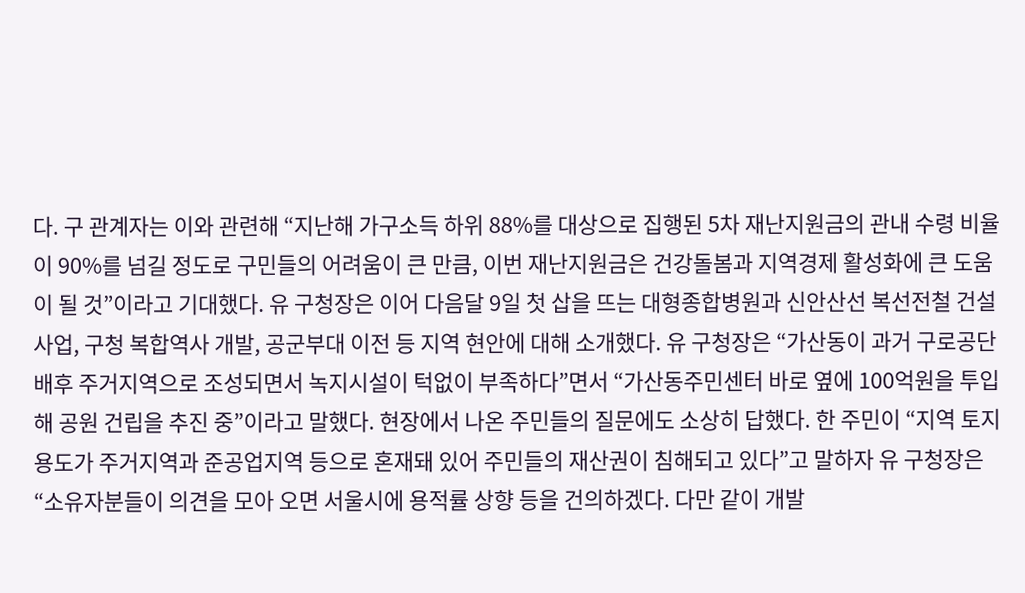다. 구 관계자는 이와 관련해 “지난해 가구소득 하위 88%를 대상으로 집행된 5차 재난지원금의 관내 수령 비율이 90%를 넘길 정도로 구민들의 어려움이 큰 만큼, 이번 재난지원금은 건강돌봄과 지역경제 활성화에 큰 도움이 될 것”이라고 기대했다. 유 구청장은 이어 다음달 9일 첫 삽을 뜨는 대형종합병원과 신안산선 복선전철 건설사업, 구청 복합역사 개발, 공군부대 이전 등 지역 현안에 대해 소개했다. 유 구청장은 “가산동이 과거 구로공단 배후 주거지역으로 조성되면서 녹지시설이 턱없이 부족하다”면서 “가산동주민센터 바로 옆에 100억원을 투입해 공원 건립을 추진 중”이라고 말했다. 현장에서 나온 주민들의 질문에도 소상히 답했다. 한 주민이 “지역 토지 용도가 주거지역과 준공업지역 등으로 혼재돼 있어 주민들의 재산권이 침해되고 있다”고 말하자 유 구청장은 “소유자분들이 의견을 모아 오면 서울시에 용적률 상향 등을 건의하겠다. 다만 같이 개발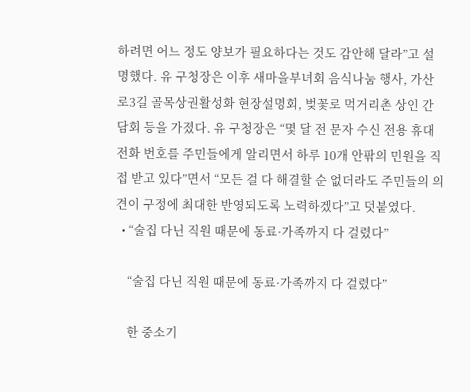하려면 어느 정도 양보가 필요하다는 것도 감안해 달라”고 설명했다. 유 구청장은 이후 새마을부녀회 음식나눔 행사, 가산로3길 골목상권활성화 현장설명회, 벚꽃로 먹거리촌 상인 간담회 등을 가졌다. 유 구청장은 “몇 달 전 문자 수신 전용 휴대전화 번호를 주민들에게 알리면서 하루 10개 안팎의 민원을 직접 받고 있다”면서 “모든 걸 다 해결할 순 없더라도 주민들의 의견이 구정에 최대한 반영되도록 노력하겠다”고 덧붙였다.
  • “술집 다닌 직원 때문에 동료·가족까지 다 걸렸다”

    “술집 다닌 직원 때문에 동료·가족까지 다 걸렸다”

    한 중소기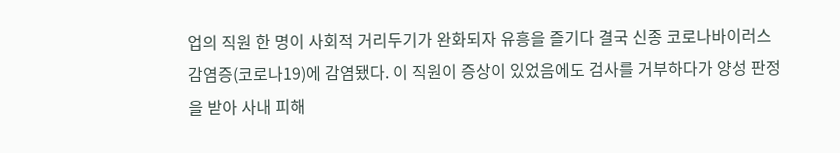업의 직원 한 명이 사회적 거리두기가 완화되자 유흥을 즐기다 결국 신종 코로나바이러스 감염증(코로나19)에 감염됐다. 이 직원이 증상이 있었음에도 검사를 거부하다가 양성 판정을 받아 사내 피해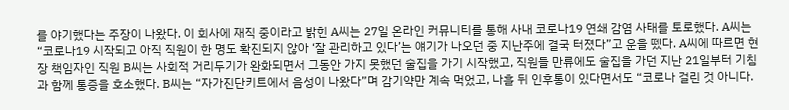를 야기했다는 주장이 나왔다. 이 회사에 재직 중이라고 밝힌 A씨는 27일 온라인 커뮤니티를 통해 사내 코로나19 연쇄 감염 사태를 토로했다. A씨는 “코로나19 시작되고 아직 직원이 한 명도 확진되지 않아 ‘잘 관리하고 있다’는 얘기가 나오던 중 지난주에 결국 터졌다”고 운을 뗐다. A씨에 따르면 현장 책임자인 직원 B씨는 사회적 거리두기가 완화되면서 그동안 가지 못했던 술집을 가기 시작했고, 직원들 만류에도 술집을 가던 지난 21일부터 기침과 함께 통증을 호소했다. B씨는 “자가진단키트에서 음성이 나왔다”며 감기약만 계속 먹었고, 나흘 뒤 인후통이 있다면서도 “코로나 걸린 것 아니다.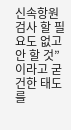신속항원검사 할 필요도 없고 안 할 것”이라고 굳건한 태도를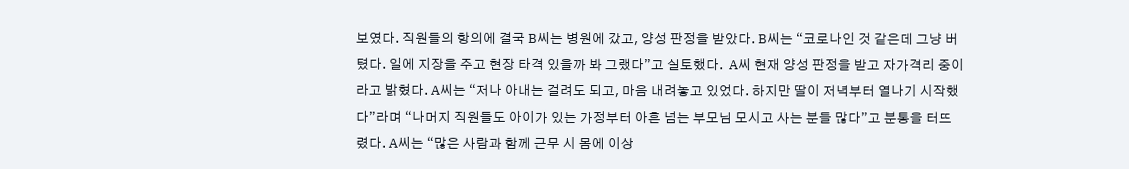보였다. 직원들의 항의에 결국 B씨는 병원에 갔고, 양성 판정을 받았다. B씨는 “코로나인 것 같은데 그냥 버텼다. 일에 지장을 주고 현장 타격 있을까 봐 그랬다”고 실토했다.  A씨 현재 양성 판정을 받고 자가격리 중이라고 밝혔다. A씨는 “저나 아내는 걸려도 되고, 마음 내려놓고 있었다. 하지만 딸이 저녁부터 열나기 시작했다”라며 “나머지 직원들도 아이가 있는 가정부터 아흔 넘는 부모님 모시고 사는 분들 많다”고 분통을 터뜨렸다. A씨는 “많은 사람과 함께 근무 시 몸에 이상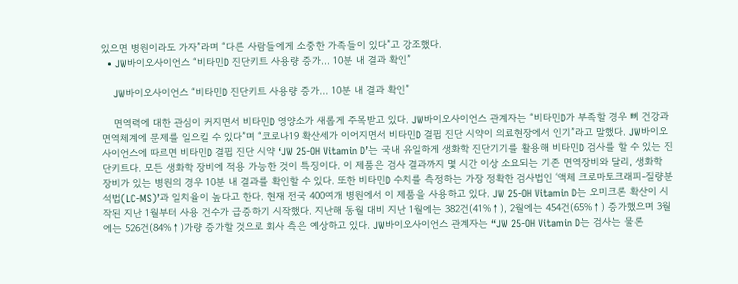있으면 병원이라도 가자”라며 “다른 사람들에게 소중한 가족들이 있다”고 강조했다.
  • JW바이오사이언스 “비타민D 진단키트 사용량 증가… 10분 내 결과 확인”

    JW바이오사이언스 “비타민D 진단키트 사용량 증가… 10분 내 결과 확인”

    면역력에 대한 관심이 커지면서 비타민D 영양소가 새롭게 주목받고 있다. JW바이오사이언스 관계자는 “비타민D가 부족할 경우 뼈 건강과 면역체계에 문제를 일으킬 수 있다”며 “코로나19 확산세가 이어지면서 비타민D 결핍 진단 시약이 의료현장에서 인기”라고 말했다. JW바이오사이언스에 따르면 비타민D 결핍 진단 시약 ‘JW 25-OH Vitamin D’는 국내 유일하게 생화학 진단기기를 활용해 비타민D 검사를 할 수 있는 진단키트다. 모든 생화학 장비에 적용 가능한 것이 특징이다. 이 제품은 검사 결과까지 몇 시간 이상 소요되는 기존 면역장비와 달리, 생화학 장비가 있는 병원의 경우 10분 내 결과를 확인할 수 있다. 또한 비타민D 수치를 측정하는 가장 정확한 검사법인 ‘액체 크로마토크래피-질량분석법(LC-MS)’과 일치율이 높다고 한다. 현재 전국 400여개 병원에서 이 제품을 사용하고 있다. JW 25-OH Vitamin D는 오미크론 확산이 시작된 지난 1월부터 사용 건수가 급증하기 시작했다. 지난해 동월 대비 지난 1월에는 382건(41%↑), 2월에는 454건(65%↑) 증가했으며 3월에는 526건(84%↑)가량 증가할 것으로 회사 측은 예상하고 있다. JW바이오사이언스 관계자는 “JW 25-OH Vitamin D는 검사는 물론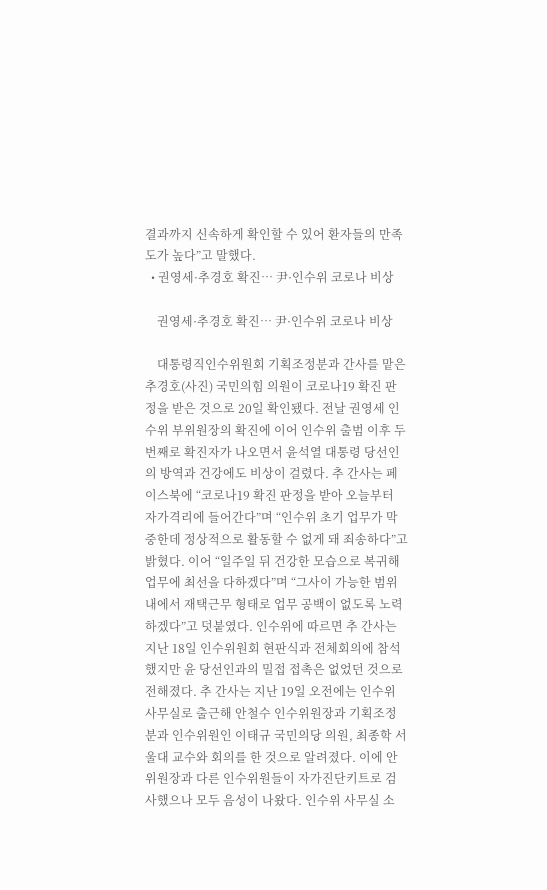결과까지 신속하게 확인할 수 있어 환자들의 만족도가 높다”고 말했다.
  • 권영세·추경호 확진… 尹·인수위 코로나 비상

    권영세·추경호 확진… 尹·인수위 코로나 비상

    대통령직인수위원회 기획조정분과 간사를 맡은 추경호(사진) 국민의힘 의원이 코로나19 확진 판정을 받은 것으로 20일 확인됐다. 전날 권영세 인수위 부위원장의 확진에 이어 인수위 출범 이후 두 번째로 확진자가 나오면서 윤석열 대통령 당선인의 방역과 건강에도 비상이 걸렸다. 추 간사는 페이스북에 “코로나19 확진 판정을 받아 오늘부터 자가격리에 들어간다”며 “인수위 초기 업무가 막중한데 정상적으로 활동할 수 없게 돼 죄송하다”고 밝혔다. 이어 “일주일 뒤 건강한 모습으로 복귀해 업무에 최선을 다하겠다”며 “그사이 가능한 범위 내에서 재택근무 형태로 업무 공백이 없도록 노력하겠다”고 덧붙였다. 인수위에 따르면 추 간사는 지난 18일 인수위원회 현판식과 전체회의에 참석했지만 윤 당선인과의 밀접 접촉은 없었던 것으로 전해졌다. 추 간사는 지난 19일 오전에는 인수위 사무실로 출근해 안철수 인수위원장과 기획조정분과 인수위원인 이태규 국민의당 의원, 최종학 서울대 교수와 회의를 한 것으로 알려졌다. 이에 안 위원장과 다른 인수위원들이 자가진단키트로 검사했으나 모두 음성이 나왔다. 인수위 사무실 소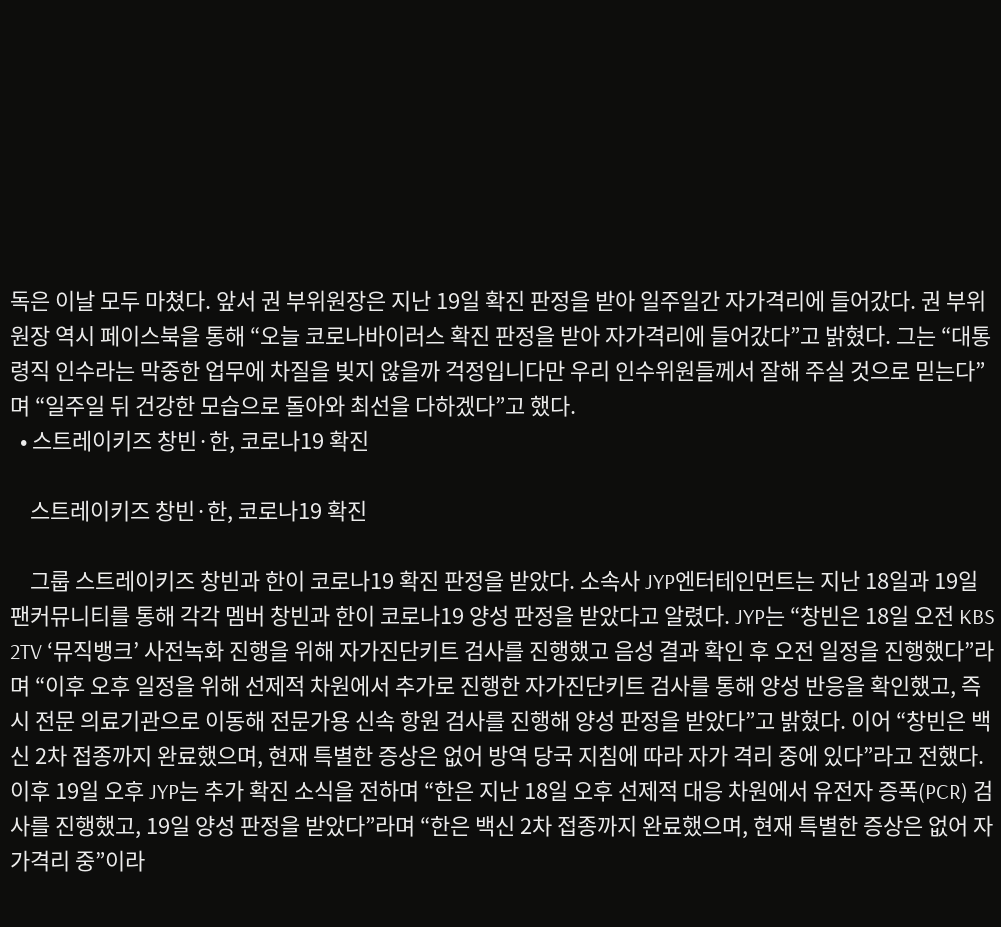독은 이날 모두 마쳤다. 앞서 권 부위원장은 지난 19일 확진 판정을 받아 일주일간 자가격리에 들어갔다. 권 부위원장 역시 페이스북을 통해 “오늘 코로나바이러스 확진 판정을 받아 자가격리에 들어갔다”고 밝혔다. 그는 “대통령직 인수라는 막중한 업무에 차질을 빚지 않을까 걱정입니다만 우리 인수위원들께서 잘해 주실 것으로 믿는다”며 “일주일 뒤 건강한 모습으로 돌아와 최선을 다하겠다”고 했다.
  • 스트레이키즈 창빈·한, 코로나19 확진

    스트레이키즈 창빈·한, 코로나19 확진

    그룹 스트레이키즈 창빈과 한이 코로나19 확진 판정을 받았다. 소속사 JYP엔터테인먼트는 지난 18일과 19일 팬커뮤니티를 통해 각각 멤버 창빈과 한이 코로나19 양성 판정을 받았다고 알렸다. JYP는 “창빈은 18일 오전 KBS 2TV ‘뮤직뱅크’ 사전녹화 진행을 위해 자가진단키트 검사를 진행했고 음성 결과 확인 후 오전 일정을 진행했다”라며 “이후 오후 일정을 위해 선제적 차원에서 추가로 진행한 자가진단키트 검사를 통해 양성 반응을 확인했고, 즉시 전문 의료기관으로 이동해 전문가용 신속 항원 검사를 진행해 양성 판정을 받았다”고 밝혔다. 이어 “창빈은 백신 2차 접종까지 완료했으며, 현재 특별한 증상은 없어 방역 당국 지침에 따라 자가 격리 중에 있다”라고 전했다. 이후 19일 오후 JYP는 추가 확진 소식을 전하며 “한은 지난 18일 오후 선제적 대응 차원에서 유전자 증폭(PCR) 검사를 진행했고, 19일 양성 판정을 받았다”라며 “한은 백신 2차 접종까지 완료했으며, 현재 특별한 증상은 없어 자가격리 중”이라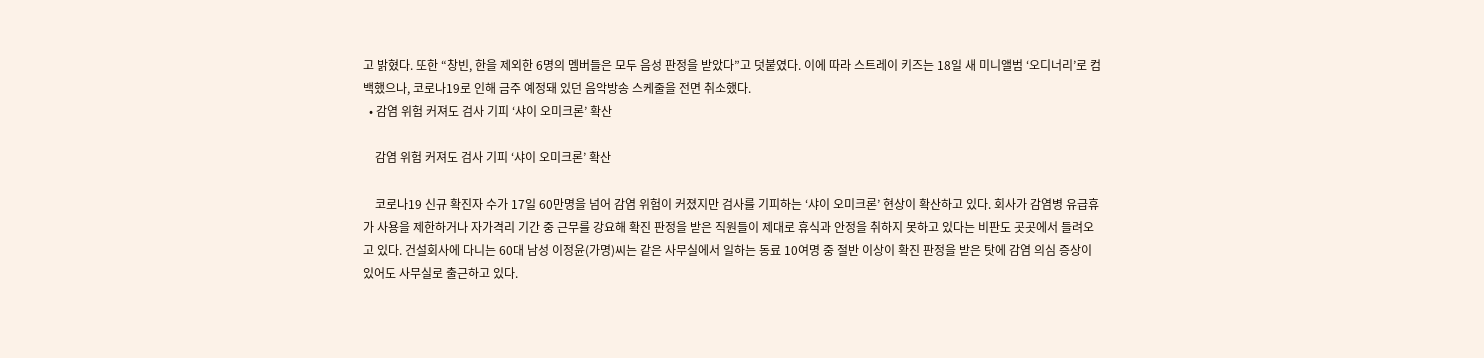고 밝혔다. 또한 “창빈, 한을 제외한 6명의 멤버들은 모두 음성 판정을 받았다”고 덧붙였다. 이에 따라 스트레이 키즈는 18일 새 미니앨범 ‘오디너리’로 컴백했으나, 코로나19로 인해 금주 예정돼 있던 음악방송 스케줄을 전면 취소했다.
  • 감염 위험 커져도 검사 기피 ‘샤이 오미크론’ 확산

    감염 위험 커져도 검사 기피 ‘샤이 오미크론’ 확산

    코로나19 신규 확진자 수가 17일 60만명을 넘어 감염 위험이 커졌지만 검사를 기피하는 ‘샤이 오미크론’ 현상이 확산하고 있다. 회사가 감염병 유급휴가 사용을 제한하거나 자가격리 기간 중 근무를 강요해 확진 판정을 받은 직원들이 제대로 휴식과 안정을 취하지 못하고 있다는 비판도 곳곳에서 들려오고 있다. 건설회사에 다니는 60대 남성 이정윤(가명)씨는 같은 사무실에서 일하는 동료 10여명 중 절반 이상이 확진 판정을 받은 탓에 감염 의심 증상이 있어도 사무실로 출근하고 있다.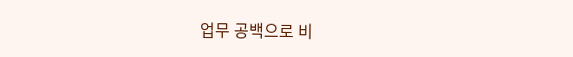업무 공백으로 비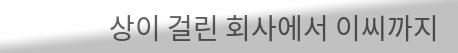상이 걸린 회사에서 이씨까지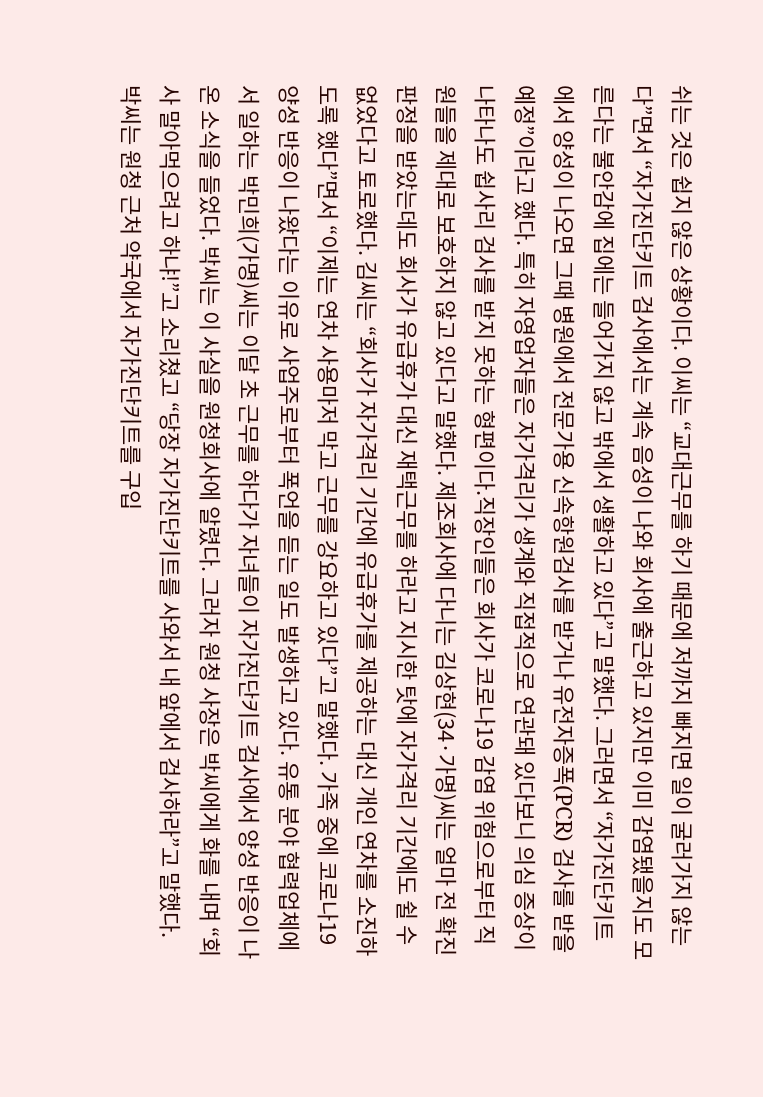쉬는 것은 쉽지 않은 상황이다. 이씨는 “교대근무를 하기 때문에 저까지 빠지면 일이 굴러가지 않는다”면서 “자가진단키트 검사에서는 계속 음성이 나와 회사에 출근하고 있지만 이미 감염됐을지도 모른다는 불안감에 집에는 들어가지 않고 밖에서 생활하고 있다”고 말했다. 그러면서 “자가진단키트에서 양성이 나오면 그때 병원에서 전문가용 신속항원검사를 받거나 유전자증폭(PCR) 검사를 받을 예정”이라고 했다. 특히 자영업자들은 자가격리가 생계와 직접적으로 연관돼 있다보니 의심 증상이 나타나도 쉽사리 검사를 받지 못하는 형편이다.직장인들은 회사가 코로나19 감염 위험으로부터 직원들을 제대로 보호하지 않고 있다고 말했다. 제조회사에 다니는 김상현(34·가명)씨는 얼마 전 확진 판정을 받았는데도 회사가 유급휴가 대신 재택근무를 하라고 지시한 탓에 자가격리 기간에도 쉴 수 없었다고 토로했다. 김씨는 “회사가 자가격리 기간에 유급휴가를 제공하는 대신 개인 연차를 소진하도록 했다”면서 “이제는 연차 사용마저 막고 근무를 강요하고 있다”고 말했다. 가족 중에 코로나19 양성 반응이 나왔다는 이유로 사업주로부터 폭언을 듣는 일도 발생하고 있다. 유통 분야 협력업체에서 일하는 박민희(가명)씨는 이달 초 근무를 하다가 자녀들이 자가진단키트 검사에서 양성 반응이 나온 소식을 들었다. 박씨는 이 사실을 원청회사에 알렸다. 그러자 원청 사장은 박씨에게 화를 내며 “회사 말아먹으려고 하냐!”고 소리쳤고 “당장 자가진단키트를 사와서 내 앞에서 검사하라”고 말했다. 박씨는 원청 근처 약국에서 자가진단키트를 구입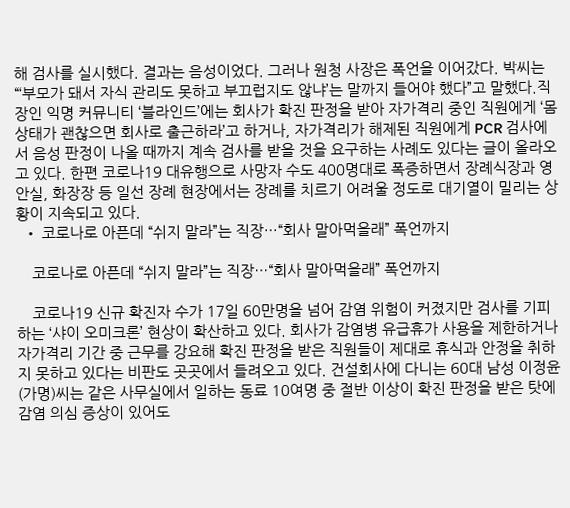해 검사를 실시했다. 결과는 음성이었다. 그러나 원청 사장은 폭언을 이어갔다. 박씨는 “‘부모가 돼서 자식 관리도 못하고 부끄럽지도 않냐’는 말까지 들어야 했다”고 말했다.직장인 익명 커뮤니티 ‘블라인드’에는 회사가 확진 판정을 받아 자가격리 중인 직원에게 ‘몸 상태가 괜찮으면 회사로 출근하라’고 하거나, 자가격리가 해제된 직원에게 PCR 검사에서 음성 판정이 나올 때까지 계속 검사를 받을 것을 요구하는 사례도 있다는 글이 올라오고 있다. 한편 코로나19 대유행으로 사망자 수도 400명대로 폭증하면서 장례식장과 영안실, 화장장 등 일선 장례 현장에서는 장례를 치르기 어려울 정도로 대기열이 밀리는 상황이 지속되고 있다.
  • 코로나로 아픈데 “쉬지 말라”는 직장…“회사 말아먹을래” 폭언까지

    코로나로 아픈데 “쉬지 말라”는 직장…“회사 말아먹을래” 폭언까지

    코로나19 신규 확진자 수가 17일 60만명을 넘어 감염 위험이 커졌지만 검사를 기피하는 ‘샤이 오미크론’ 현상이 확산하고 있다. 회사가 감염병 유급휴가 사용을 제한하거나 자가격리 기간 중 근무를 강요해 확진 판정을 받은 직원들이 제대로 휴식과 안정을 취하지 못하고 있다는 비판도 곳곳에서 들려오고 있다. 건설회사에 다니는 60대 남성 이정윤(가명)씨는 같은 사무실에서 일하는 동료 10여명 중 절반 이상이 확진 판정을 받은 탓에 감염 의심 증상이 있어도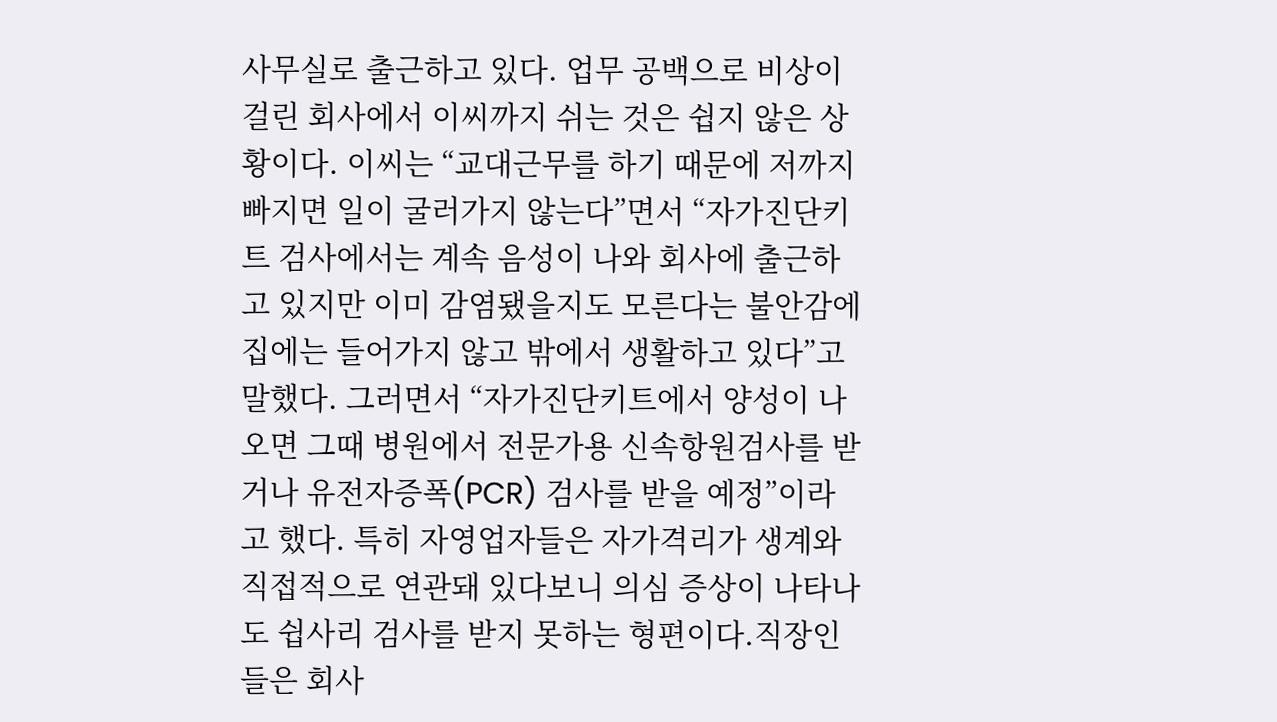사무실로 출근하고 있다. 업무 공백으로 비상이 걸린 회사에서 이씨까지 쉬는 것은 쉽지 않은 상황이다. 이씨는 “교대근무를 하기 때문에 저까지 빠지면 일이 굴러가지 않는다”면서 “자가진단키트 검사에서는 계속 음성이 나와 회사에 출근하고 있지만 이미 감염됐을지도 모른다는 불안감에 집에는 들어가지 않고 밖에서 생활하고 있다”고 말했다. 그러면서 “자가진단키트에서 양성이 나오면 그때 병원에서 전문가용 신속항원검사를 받거나 유전자증폭(PCR) 검사를 받을 예정”이라고 했다. 특히 자영업자들은 자가격리가 생계와 직접적으로 연관돼 있다보니 의심 증상이 나타나도 쉽사리 검사를 받지 못하는 형편이다.직장인들은 회사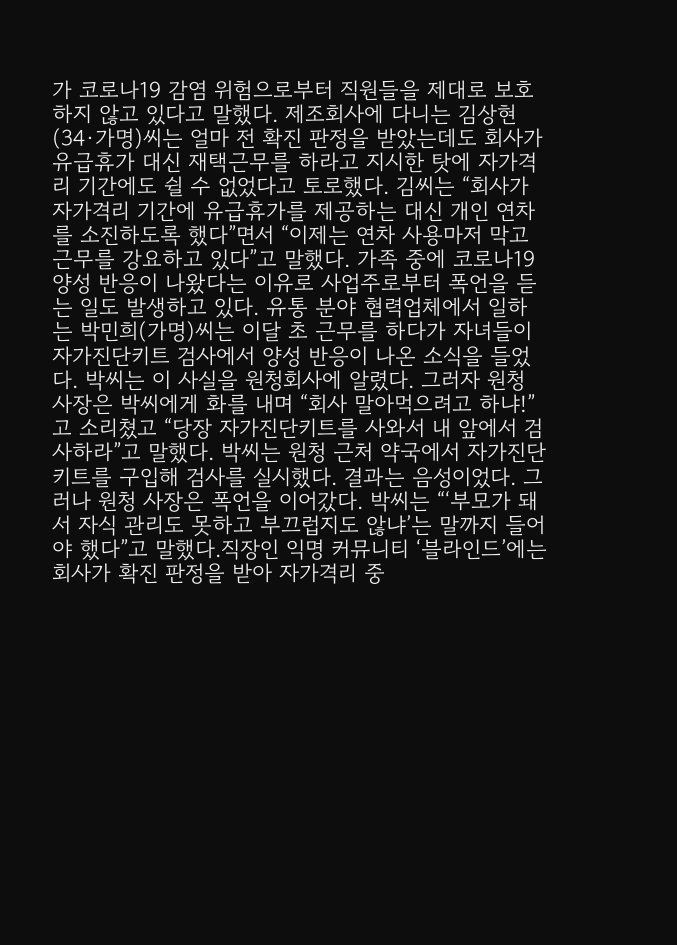가 코로나19 감염 위험으로부터 직원들을 제대로 보호하지 않고 있다고 말했다. 제조회사에 다니는 김상현(34·가명)씨는 얼마 전 확진 판정을 받았는데도 회사가 유급휴가 대신 재택근무를 하라고 지시한 탓에 자가격리 기간에도 쉴 수 없었다고 토로했다. 김씨는 “회사가 자가격리 기간에 유급휴가를 제공하는 대신 개인 연차를 소진하도록 했다”면서 “이제는 연차 사용마저 막고 근무를 강요하고 있다”고 말했다. 가족 중에 코로나19 양성 반응이 나왔다는 이유로 사업주로부터 폭언을 듣는 일도 발생하고 있다. 유통 분야 협력업체에서 일하는 박민희(가명)씨는 이달 초 근무를 하다가 자녀들이 자가진단키트 검사에서 양성 반응이 나온 소식을 들었다. 박씨는 이 사실을 원청회사에 알렸다. 그러자 원청 사장은 박씨에게 화를 내며 “회사 말아먹으려고 하냐!”고 소리쳤고 “당장 자가진단키트를 사와서 내 앞에서 검사하라”고 말했다. 박씨는 원청 근처 약국에서 자가진단키트를 구입해 검사를 실시했다. 결과는 음성이었다. 그러나 원청 사장은 폭언을 이어갔다. 박씨는 “‘부모가 돼서 자식 관리도 못하고 부끄럽지도 않냐’는 말까지 들어야 했다”고 말했다.직장인 익명 커뮤니티 ‘블라인드’에는 회사가 확진 판정을 받아 자가격리 중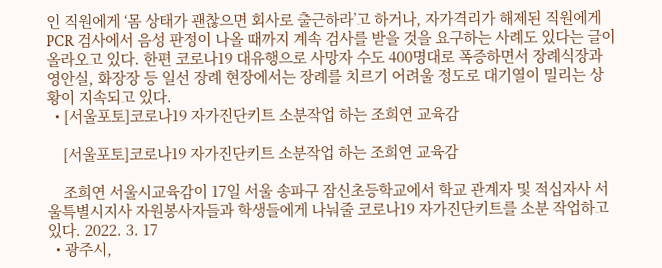인 직원에게 ‘몸 상태가 괜찮으면 회사로 출근하라’고 하거나, 자가격리가 해제된 직원에게 PCR 검사에서 음성 판정이 나올 때까지 계속 검사를 받을 것을 요구하는 사례도 있다는 글이 올라오고 있다. 한편 코로나19 대유행으로 사망자 수도 400명대로 폭증하면서 장례식장과 영안실, 화장장 등 일선 장례 현장에서는 장례를 치르기 어려울 정도로 대기열이 밀리는 상황이 지속되고 있다.
  • [서울포토]코로나19 자가진단키트 소분작업 하는 조희연 교육감

    [서울포토]코로나19 자가진단키트 소분작업 하는 조희연 교육감

    조희연 서울시교육감이 17일 서울 송파구 잠신초등학교에서 학교 관계자 및 적십자사 서울특별시지사 자원봉사자들과 학생들에게 나눠줄 코로나19 자가진단키트를 소분 작업하고 있다. 2022. 3. 17
  • 광주시,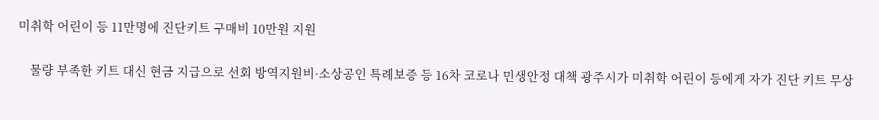미취학 어린이 등 11만명에 진단키트 구매비 10만원 지원

    물량 부족한 키트 대신 현금 지급으로 선회 방역지원비·소상공인 특례보증 등 16차 코로나 민생안정 대책 광주시가 미취학 어린이 등에게 자가 진단 키트 무상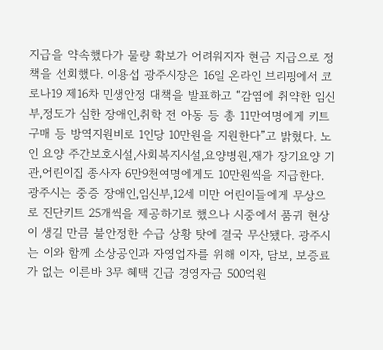지급을 약속했다가 물량 확보가 어려워지자 현금 지급으로 정책을 선회했다. 이용섭 광주시장은 16일 온라인 브리핑에서 코로나19 제16차 민생안정 대책을 발표하고 “감염에 취약한 임신부,정도가 심한 장애인,취학 전 아동 등 총 11만여명에게 키트 구매 등 방역지원비로 1인당 10만원을 지원한다”고 밝혔다. 노인 요양 주간보호시설,사회복지시설,요양병원,재가 장기요양 기관,어린이집 종사자 6만9천여명에게도 10만원씩을 지급한다. 광주시는 중증 장애인,임신부,12세 미만 어린이들에게 무상으로 진단키트 25개씩을 제공하기로 했으나 시중에서 품귀 현상이 생길 만큼 불안정한 수급 상황 탓에 결국 무산됐다. 광주시는 이와 함께 소상공인과 자영업자를 위해 이자, 담보, 보증료가 없는 이른바 3무 혜택 긴급 경영자금 500억원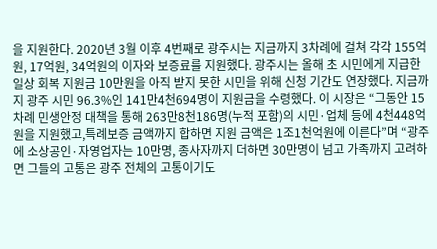을 지원한다. 2020년 3월 이후 4번째로 광주시는 지금까지 3차례에 걸쳐 각각 155억원, 17억원, 34억원의 이자와 보증료를 지원했다. 광주시는 올해 초 시민에게 지급한 일상 회복 지원금 10만원을 아직 받지 못한 시민을 위해 신청 기간도 연장했다. 지금까지 광주 시민 96.3%인 141만4천694명이 지원금을 수령했다. 이 시장은 “그동안 15차례 민생안정 대책을 통해 263만8천186명(누적 포함)의 시민·업체 등에 4천448억원을 지원했고,특례보증 금액까지 합하면 지원 금액은 1조1천억원에 이른다”며 “광주에 소상공인·자영업자는 10만명, 종사자까지 더하면 30만명이 넘고 가족까지 고려하면 그들의 고통은 광주 전체의 고통이기도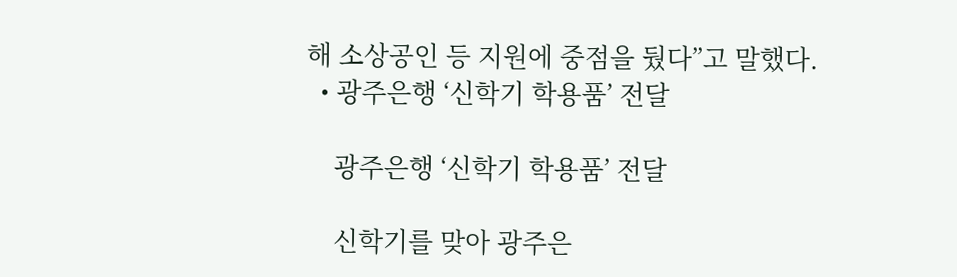해 소상공인 등 지원에 중점을 뒀다”고 말했다.
  • 광주은행 ‘신학기 학용품’ 전달

    광주은행 ‘신학기 학용품’ 전달

    신학기를 맞아 광주은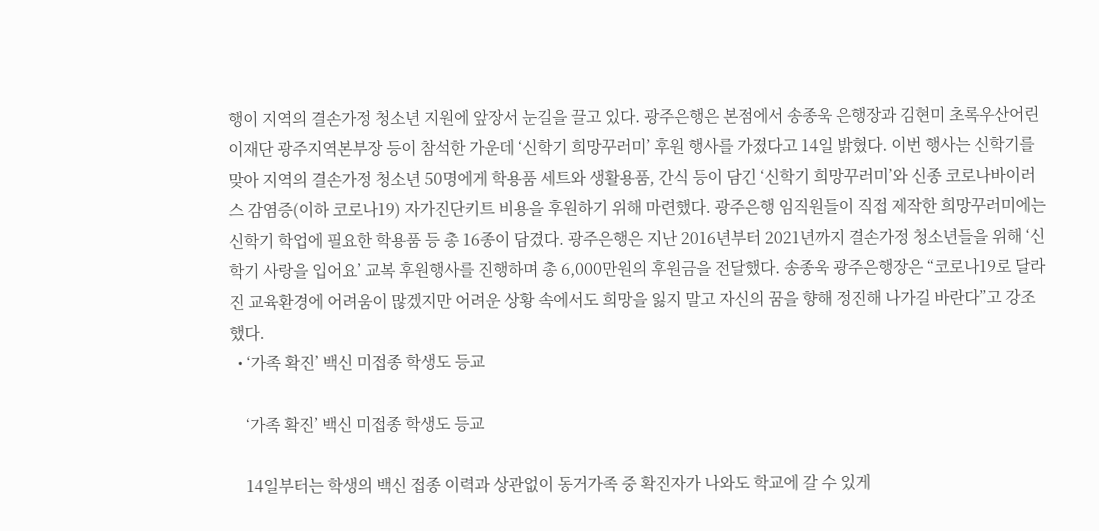행이 지역의 결손가정 청소년 지원에 앞장서 눈길을 끌고 있다. 광주은행은 본점에서 송종욱 은행장과 김현미 초록우산어린이재단 광주지역본부장 등이 참석한 가운데 ‘신학기 희망꾸러미’ 후원 행사를 가졌다고 14일 밝혔다. 이번 행사는 신학기를 맞아 지역의 결손가정 청소년 50명에게 학용품 세트와 생활용품, 간식 등이 담긴 ‘신학기 희망꾸러미’와 신종 코로나바이러스 감염증(이하 코로나19) 자가진단키트 비용을 후원하기 위해 마련했다. 광주은행 임직원들이 직접 제작한 희망꾸러미에는 신학기 학업에 필요한 학용품 등 총 16종이 담겼다. 광주은행은 지난 2016년부터 2021년까지 결손가정 청소년들을 위해 ‘신학기 사랑을 입어요’ 교복 후원행사를 진행하며 총 6,000만원의 후원금을 전달했다. 송종욱 광주은행장은 “코로나19로 달라진 교육환경에 어려움이 많겠지만 어려운 상황 속에서도 희망을 잃지 말고 자신의 꿈을 향해 정진해 나가길 바란다”고 강조했다.
  • ‘가족 확진’ 백신 미접종 학생도 등교

    ‘가족 확진’ 백신 미접종 학생도 등교

    14일부터는 학생의 백신 접종 이력과 상관없이 동거가족 중 확진자가 나와도 학교에 갈 수 있게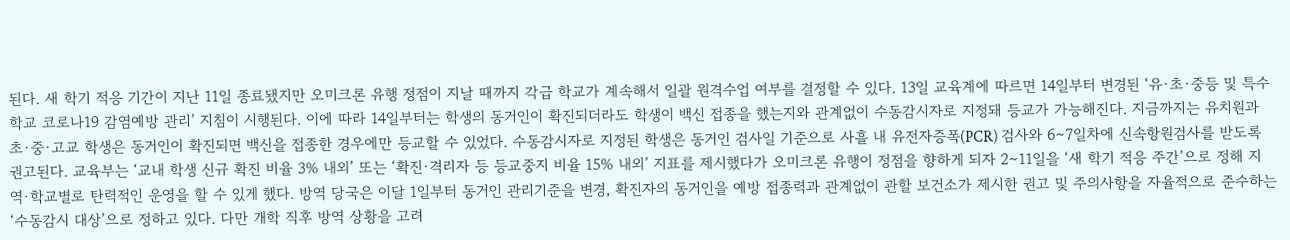된다. 새 학기 적응 기간이 지난 11일 종료됐지만 오미크론 유행 정점이 지날 때까지 각급 학교가 계속해서 일괄 원격수업 여부를 결정할 수 있다. 13일 교육계에 따르면 14일부터 변경된 ‘유·초·중등 및 특수학교 코로나19 감염예방 관리’ 지침이 시행된다. 이에 따라 14일부터는 학생의 동거인이 확진되더라도 학생이 백신 접종을 했는지와 관계없이 수동감시자로 지정돼 등교가 가능해진다. 지금까지는 유치원과 초·중·고교 학생은 동거인이 확진되면 백신을 접종한 경우에만 등교할 수 있었다. 수동감시자로 지정된 학생은 동거인 검사일 기준으로 사흘 내 유전자증폭(PCR) 검사와 6∼7일차에 신속항원검사를 받도록 권고된다. 교육부는 ‘교내 학생 신규 확진 비율 3% 내외’ 또는 ‘확진·격리자 등 등교중지 비율 15% 내외’ 지표를 제시했다가 오미크론 유행이 정점을 향하게 되자 2∼11일을 ‘새 학기 적응 주간’으로 정해 지역·학교별로 탄력적인 운영을 할 수 있게 했다. 방역 당국은 이달 1일부터 동거인 관리기준을 변경, 확진자의 동거인을 예방 접종력과 관계없이 관할 보건소가 제시한 권고 및 주의사항을 자율적으로 준수하는 ‘수동감시 대상’으로 정하고 있다. 다만 개학 직후 방역 상황을 고려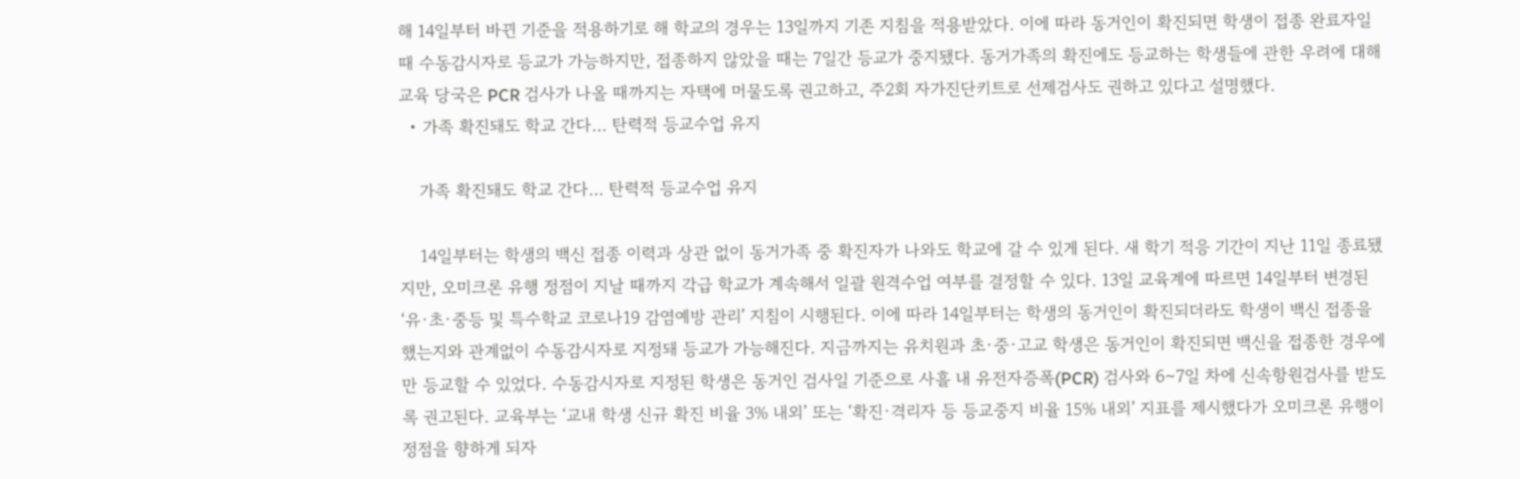해 14일부터 바뀐 기준을 적용하기로 해 학교의 경우는 13일까지 기존 지침을 적용받았다. 이에 따라 동거인이 확진되면 학생이 접종 완료자일 때 수동감시자로 등교가 가능하지만, 접종하지 않았을 때는 7일간 등교가 중지됐다. 동거가족의 확진에도 등교하는 학생들에 관한 우려에 대해 교육 당국은 PCR 검사가 나올 때까지는 자택에 머물도록 권고하고, 주2회 자가진단키트로 선제검사도 권하고 있다고 설명했다.
  • 가족 확진돼도 학교 간다… 탄력적 등교수업 유지

    가족 확진돼도 학교 간다… 탄력적 등교수업 유지

    14일부터는 학생의 백신 접종 이력과 상관 없이 동거가족 중 확진자가 나와도 학교에 갈 수 있게 된다. 새 학기 적응 기간이 지난 11일 종료됐지만, 오미크론 유행 정점이 지날 때까지 각급 학교가 계속해서 일괄 원격수업 여부를 결정할 수 있다. 13일 교육계에 따르면 14일부터 변경된 ‘유·초·중등 및 특수학교 코로나19 감염예방 관리’ 지침이 시행된다. 이에 따라 14일부터는 학생의 동거인이 확진되더라도 학생이 백신 접종을 했는지와 관계없이 수동감시자로 지정돼 등교가 가능해진다. 지금까지는 유치원과 초·중·고교 학생은 동거인이 확진되면 백신을 접종한 경우에만 등교할 수 있었다. 수동감시자로 지정된 학생은 동거인 검사일 기준으로 사흘 내 유전자증폭(PCR) 검사와 6∼7일 차에 신속항원검사를 받도록 권고된다. 교육부는 ‘교내 학생 신규 확진 비율 3% 내외’ 또는 ‘확진·격리자 등 등교중지 비율 15% 내외’ 지표를 제시했다가 오미크론 유행이 정점을 향하게 되자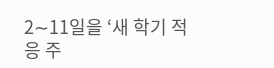2∼11일을 ‘새 학기 적응 주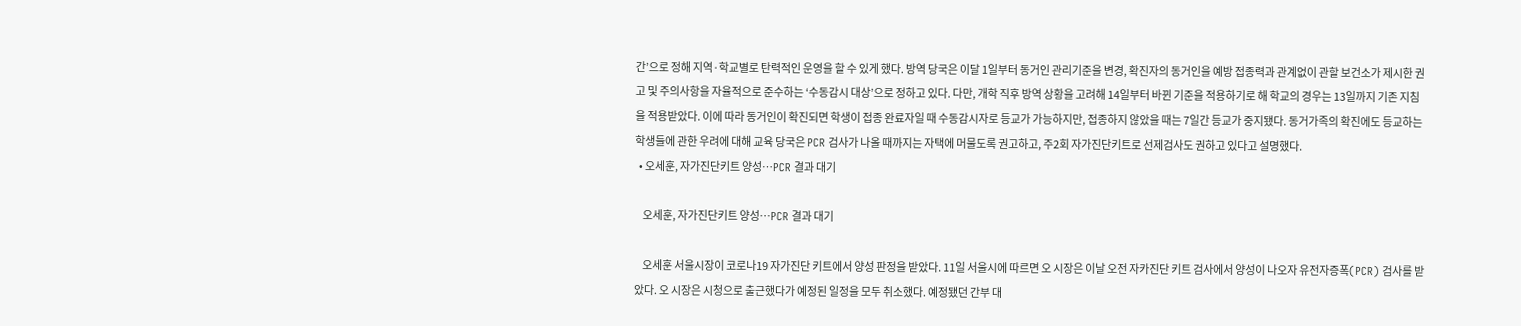간’으로 정해 지역·학교별로 탄력적인 운영을 할 수 있게 했다. 방역 당국은 이달 1일부터 동거인 관리기준을 변경, 확진자의 동거인을 예방 접종력과 관계없이 관할 보건소가 제시한 권고 및 주의사항을 자율적으로 준수하는 ‘수동감시 대상’으로 정하고 있다. 다만, 개학 직후 방역 상황을 고려해 14일부터 바뀐 기준을 적용하기로 해 학교의 경우는 13일까지 기존 지침을 적용받았다. 이에 따라 동거인이 확진되면 학생이 접종 완료자일 때 수동감시자로 등교가 가능하지만, 접종하지 않았을 때는 7일간 등교가 중지됐다. 동거가족의 확진에도 등교하는 학생들에 관한 우려에 대해 교육 당국은 PCR 검사가 나올 때까지는 자택에 머물도록 권고하고, 주2회 자가진단키트로 선제검사도 권하고 있다고 설명했다.
  • 오세훈, 자가진단키트 양성…PCR 결과 대기

    오세훈, 자가진단키트 양성…PCR 결과 대기

    오세훈 서울시장이 코로나19 자가진단 키트에서 양성 판정을 받았다. 11일 서울시에 따르면 오 시장은 이날 오전 자카진단 키트 검사에서 양성이 나오자 유전자증폭(PCR) 검사를 받았다. 오 시장은 시청으로 출근했다가 예정된 일정을 모두 취소했다. 예정됐던 간부 대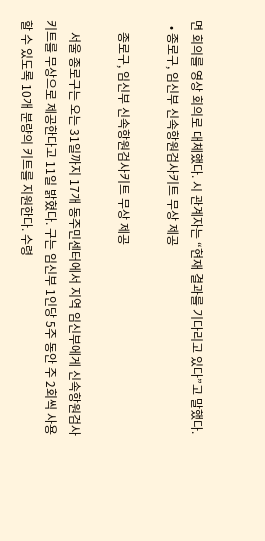면 회의를 영상 회의로 대체했다. 시 관계자는 “현재 결과를 기다리고 있다”고 말했다.
  • 종로구, 임신부 신속항원검사키트 무상 제공

    종로구, 임신부 신속항원검사키트 무상 제공

    서울 종로구는 오는 31일까지 17개 동주민센터에서 지역 임신부에게 신속항원검사키트를 무상으로 제공한다고 11일 밝혔다. 구는 임신부 1인당 5주 동안 주 2회씩 사용할 수 있도록 10개 분량의 키트를 지원한다. 수령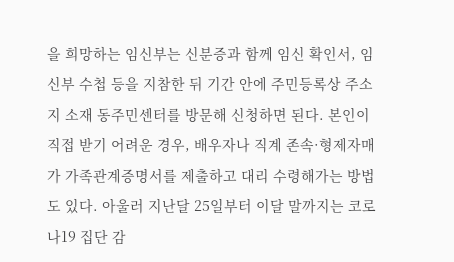을 희망하는 임신부는 신분증과 함께 임신 확인서, 임신부 수첩 등을 지참한 뒤 기간 안에 주민등록상 주소지 소재 동주민센터를 방문해 신청하면 된다. 본인이 직접 받기 어려운 경우, 배우자나 직계 존속·형제자매가 가족관계증명서를 제출하고 대리 수령해가는 방법도 있다. 아울러 지난달 25일부터 이달 말까지는 코로나19 집단 감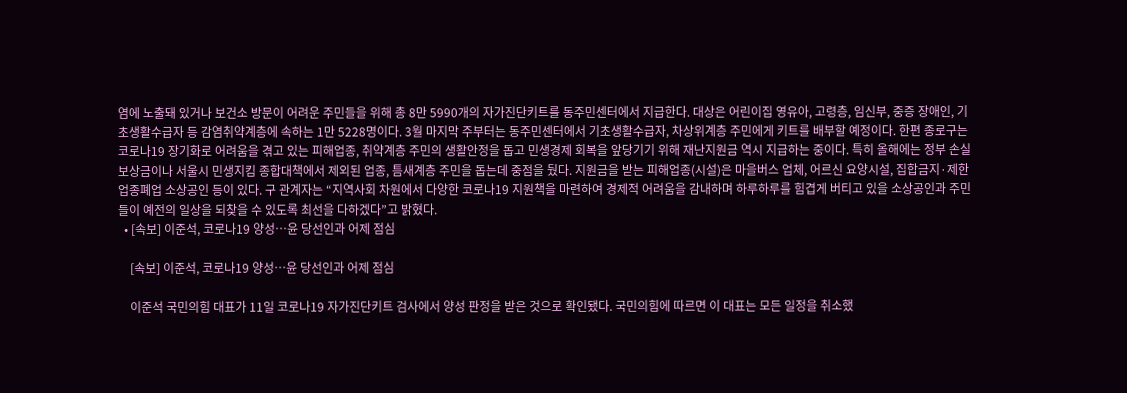염에 노출돼 있거나 보건소 방문이 어려운 주민들을 위해 총 8만 5990개의 자가진단키트를 동주민센터에서 지급한다. 대상은 어린이집 영유아, 고령층, 임신부, 중증 장애인, 기초생활수급자 등 감염취약계층에 속하는 1만 5228명이다. 3월 마지막 주부터는 동주민센터에서 기초생활수급자, 차상위계층 주민에게 키트를 배부할 예정이다. 한편 종로구는 코로나19 장기화로 어려움을 겪고 있는 피해업종, 취약계층 주민의 생활안정을 돕고 민생경제 회복을 앞당기기 위해 재난지원금 역시 지급하는 중이다. 특히 올해에는 정부 손실보상금이나 서울시 민생지킴 종합대책에서 제외된 업종, 틈새계층 주민을 돕는데 중점을 뒀다. 지원금을 받는 피해업종(시설)은 마을버스 업체, 어르신 요양시설, 집합금지·제한업종폐업 소상공인 등이 있다. 구 관계자는 “지역사회 차원에서 다양한 코로나19 지원책을 마련하여 경제적 어려움을 감내하며 하루하루를 힘겹게 버티고 있을 소상공인과 주민들이 예전의 일상을 되찾을 수 있도록 최선을 다하겠다”고 밝혔다.
  • [속보] 이준석, 코로나19 양성…윤 당선인과 어제 점심

    [속보] 이준석, 코로나19 양성…윤 당선인과 어제 점심

    이준석 국민의힘 대표가 11일 코로나19 자가진단키트 검사에서 양성 판정을 받은 것으로 확인됐다. 국민의힘에 따르면 이 대표는 모든 일정을 취소했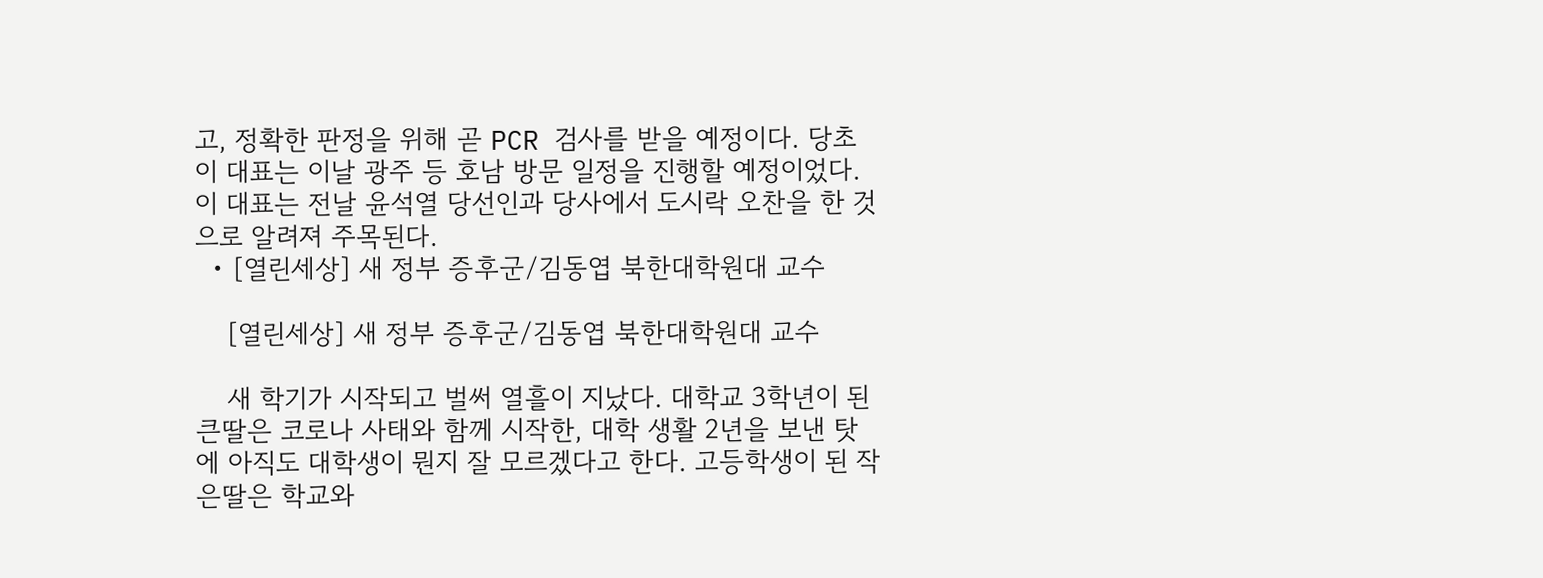고, 정확한 판정을 위해 곧 PCR 검사를 받을 예정이다. 당초 이 대표는 이날 광주 등 호남 방문 일정을 진행할 예정이었다. 이 대표는 전날 윤석열 당선인과 당사에서 도시락 오찬을 한 것으로 알려져 주목된다.
  • [열린세상] 새 정부 증후군/김동엽 북한대학원대 교수

    [열린세상] 새 정부 증후군/김동엽 북한대학원대 교수

    새 학기가 시작되고 벌써 열흘이 지났다. 대학교 3학년이 된 큰딸은 코로나 사태와 함께 시작한, 대학 생활 2년을 보낸 탓에 아직도 대학생이 뭔지 잘 모르겠다고 한다. 고등학생이 된 작은딸은 학교와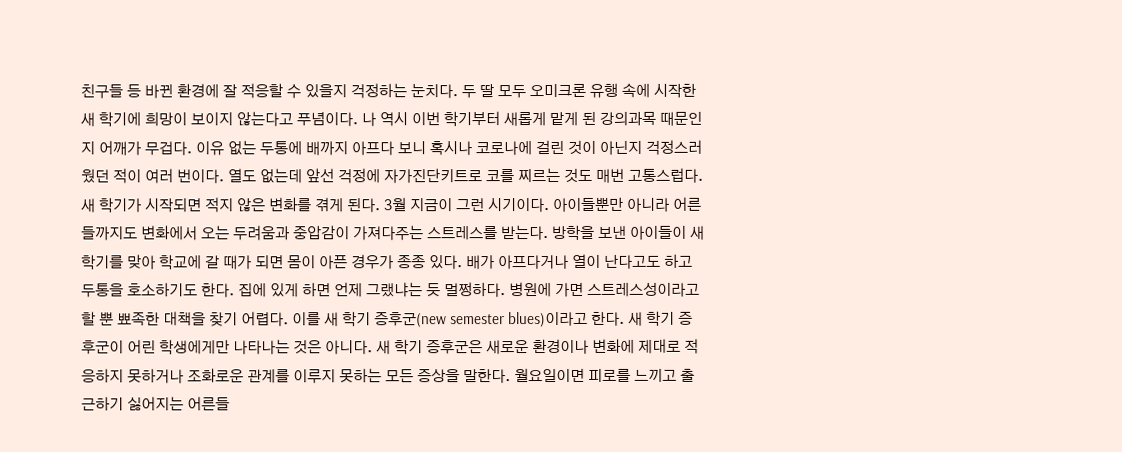친구들 등 바뀐 환경에 잘 적응할 수 있을지 걱정하는 눈치다. 두 딸 모두 오미크론 유행 속에 시작한 새 학기에 희망이 보이지 않는다고 푸념이다. 나 역시 이번 학기부터 새롭게 맡게 된 강의과목 때문인지 어깨가 무겁다. 이유 없는 두통에 배까지 아프다 보니 혹시나 코로나에 걸린 것이 아닌지 걱정스러웠던 적이 여러 번이다. 열도 없는데 앞선 걱정에 자가진단키트로 코를 찌르는 것도 매번 고통스럽다. 새 학기가 시작되면 적지 않은 변화를 겪게 된다. 3월 지금이 그런 시기이다. 아이들뿐만 아니라 어른들까지도 변화에서 오는 두려움과 중압감이 가져다주는 스트레스를 받는다. 방학을 보낸 아이들이 새 학기를 맞아 학교에 갈 때가 되면 몸이 아픈 경우가 종종 있다. 배가 아프다거나 열이 난다고도 하고 두통을 호소하기도 한다. 집에 있게 하면 언제 그랬냐는 듯 멀쩡하다. 병원에 가면 스트레스성이라고 할 뿐 뾰족한 대책을 찾기 어렵다. 이를 새 학기 증후군(new semester blues)이라고 한다. 새 학기 증후군이 어린 학생에게만 나타나는 것은 아니다. 새 학기 증후군은 새로운 환경이나 변화에 제대로 적응하지 못하거나 조화로운 관계를 이루지 못하는 모든 증상을 말한다. 월요일이면 피로를 느끼고 출근하기 싫어지는 어른들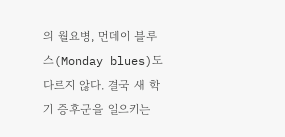의 월요병, 먼데이 블루스(Monday blues)도 다르지 않다. 결국 새 학기 증후군을 일으키는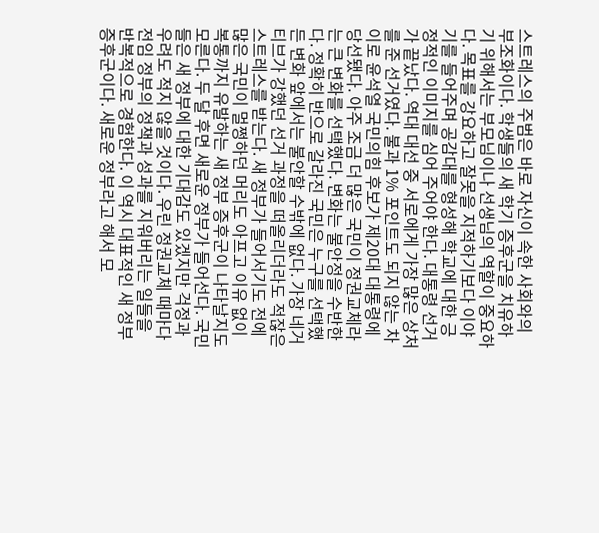스트레스의 주범은 바로 자신이 속한 사회와의 부조화이다. 학생들의 새 학기 증후군을 치유하기 위해서는 부모님이나 선생님의 역할이 중요하다. 목표를 강요하고 잘못을 지적하기보다 이야기를 들어주며 공감대를 형성해 학교에 대한 긍정적인 이미지를 심어 주어야 한다. 대통령 선거가 끝났다. 역대 대선 중 서로에게 가장 많은 상처를 준 선거였다. 불과 1% 포인트도 되지 않는 차이로 윤석열 국민의힘 후보가 제20대 대통령에 당선됐다. 아주 조금 더 많은 국민이 정권교체라는 큰 변화를 선택했다. 변화는 불안정을 수반한다. 정확히 반으로 갈라진 국민은 누구를 선택했든 변화 앞에서는 불안할 수밖에 없다. 가장 네거티브가 강했던 선거 과정을 떠올리더라도 적잖은 스트레스를 받는다. 새 정부가 들어서기도 전에 많은 국민이 멀쩡하던 머리도 아프고 이유 없이 복통까지 유발하는 새 정부 증후군이 나타날지도 모른다. 두 달 후면 새로운 정부가 들어선다. 국민들은 새 정부에 대한 기대감도 있겠지만 걱정과 우려도 적지 않을 것이다. 우린 정권교체 때마다 전임 정부의 정책과 성과를 지워버리는 일들을 반복적으로 경험한다. 이 역시 대표적인 새 정부 증후군이다. 새로운 정부라고 해서 모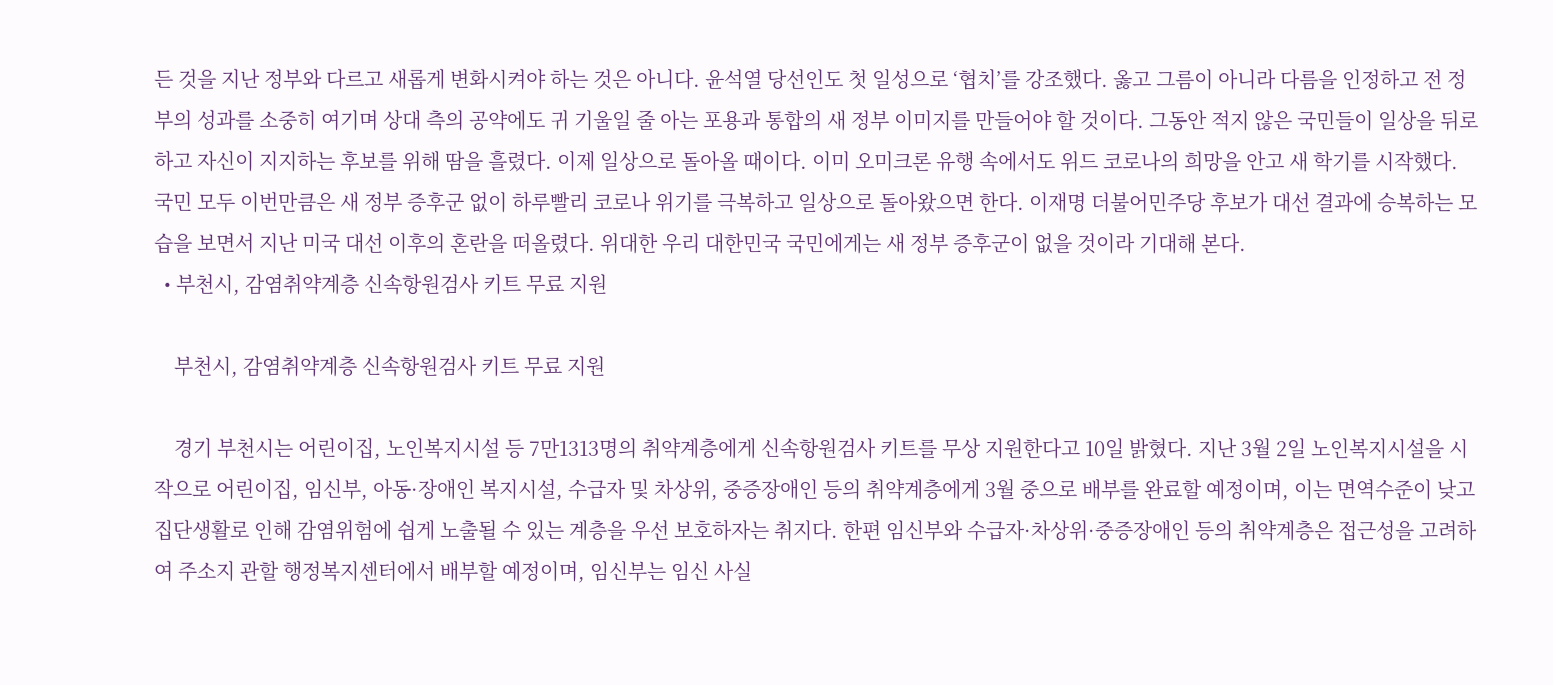든 것을 지난 정부와 다르고 새롭게 변화시켜야 하는 것은 아니다. 윤석열 당선인도 첫 일성으로 ‘협치’를 강조했다. 옳고 그름이 아니라 다름을 인정하고 전 정부의 성과를 소중히 여기며 상대 측의 공약에도 귀 기울일 줄 아는 포용과 통합의 새 정부 이미지를 만들어야 할 것이다. 그동안 적지 않은 국민들이 일상을 뒤로하고 자신이 지지하는 후보를 위해 땀을 흘렸다. 이제 일상으로 돌아올 때이다. 이미 오미크론 유행 속에서도 위드 코로나의 희망을 안고 새 학기를 시작했다. 국민 모두 이번만큼은 새 정부 증후군 없이 하루빨리 코로나 위기를 극복하고 일상으로 돌아왔으면 한다. 이재명 더불어민주당 후보가 대선 결과에 승복하는 모습을 보면서 지난 미국 대선 이후의 혼란을 떠올렸다. 위대한 우리 대한민국 국민에게는 새 정부 증후군이 없을 것이라 기대해 본다.
  • 부천시, 감염취약계층 신속항원검사 키트 무료 지원

    부천시, 감염취약계층 신속항원검사 키트 무료 지원

    경기 부천시는 어린이집, 노인복지시설 등 7만1313명의 취약계층에게 신속항원검사 키트를 무상 지원한다고 10일 밝혔다. 지난 3월 2일 노인복지시설을 시작으로 어린이집, 임신부, 아동·장애인 복지시설, 수급자 및 차상위, 중증장애인 등의 취약계층에게 3월 중으로 배부를 완료할 예정이며, 이는 면역수준이 낮고 집단생활로 인해 감염위험에 쉽게 노출될 수 있는 계층을 우선 보호하자는 취지다. 한편 임신부와 수급자·차상위·중증장애인 등의 취약계층은 접근성을 고려하여 주소지 관할 행정복지센터에서 배부할 예정이며, 임신부는 임신 사실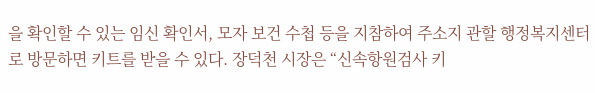을 확인할 수 있는 임신 확인서, 모자 보건 수첩 등을 지참하여 주소지 관할 행정복지센터로 방문하면 키트를 받을 수 있다. 장덕천 시장은 “신속항원검사 키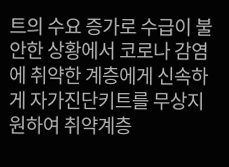트의 수요 증가로 수급이 불안한 상황에서 코로나 감염에 취약한 계층에게 신속하게 자가진단키트를 무상지원하여 취약계층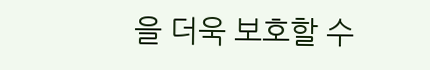을 더욱 보호할 수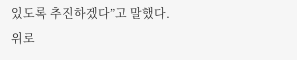있도록 추진하겠다”고 말했다.
위로